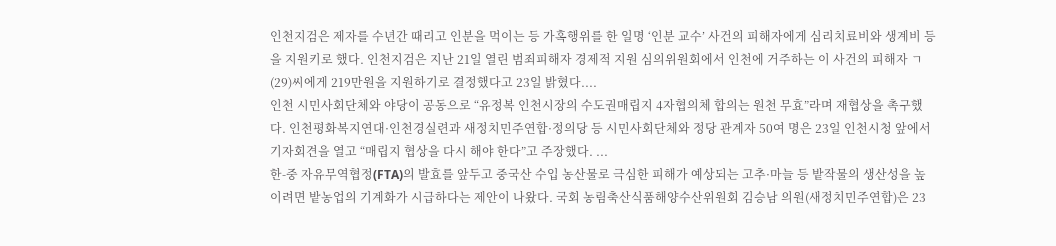인천지검은 제자를 수년간 때리고 인분을 먹이는 등 가혹행위를 한 일명 ‘인분 교수’ 사건의 피해자에게 심리치료비와 생계비 등을 지원키로 했다. 인천지검은 지난 21일 열린 범죄피해자 경제적 지원 심의위원회에서 인천에 거주하는 이 사건의 피해자 ㄱ(29)씨에게 219만원을 지원하기로 결정했다고 23일 밝혔다....
인천 시민사회단체와 야당이 공동으로 “유정복 인천시장의 수도권매립지 4자협의체 합의는 원천 무효”라며 재협상을 촉구했다. 인천평화복지연대·인천경실련과 새정치민주연합·정의당 등 시민사회단체와 정당 관계자 50여 명은 23일 인천시청 앞에서 기자회견을 열고 “매립지 협상을 다시 해야 한다”고 주장했다. ...
한-중 자유무역협정(FTA)의 발효를 앞두고 중국산 수입 농산물로 극심한 피해가 예상되는 고추·마늘 등 밭작물의 생산성을 높이려면 밭농업의 기계화가 시급하다는 제안이 나왔다. 국회 농림축산식품해양수산위원회 김승남 의원(새정치민주연합)은 23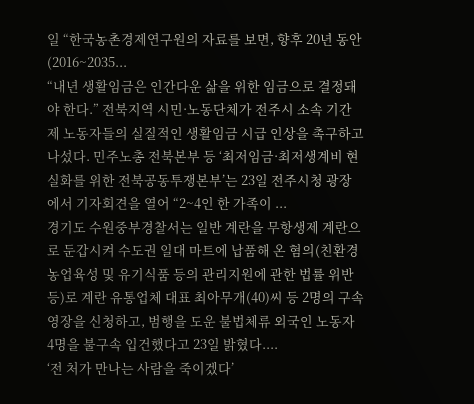일 “한국농촌경제연구원의 자료를 보면, 향후 20년 동안(2016~2035...
“내년 생활임금은 인간다운 삶을 위한 임금으로 결정돼야 한다.” 전북지역 시민·노동단체가 전주시 소속 기간제 노동자들의 실질적인 생활임금 시급 인상을 촉구하고 나섰다. 민주노총 전북본부 등 ‘최저임금·최저생계비 현실화를 위한 전북공동투쟁본부’는 23일 전주시청 광장에서 기자회견을 열어 “2~4인 한 가족이 ...
경기도 수원중부경찰서는 일반 계란을 무항생제 계란으로 둔갑시켜 수도권 일대 마트에 납품해 온 혐의(친환경농업육성 및 유기식품 등의 관리지원에 관한 법률 위반 등)로 계란 유통업체 대표 최아무개(40)씨 등 2명의 구속영장을 신청하고, 범행을 도운 불법체류 외국인 노동자 4명을 불구속 입건했다고 23일 밝혔다....
‘전 처가 만나는 사람을 죽이겠다’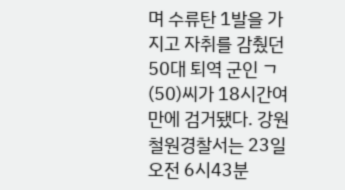며 수류탄 1발을 가지고 자취를 감췄던 50대 퇴역 군인 ㄱ(50)씨가 18시간여 만에 검거됐다. 강원 철원경찰서는 23일 오전 6시43분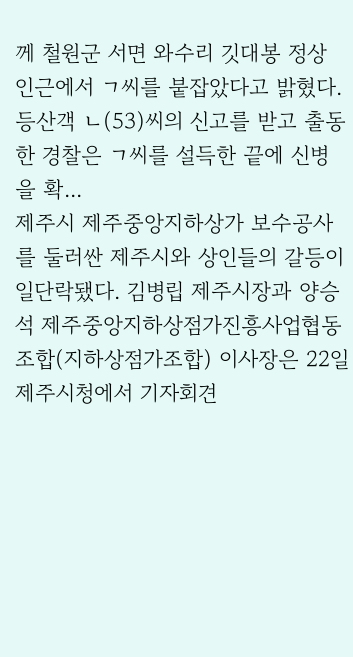께 철원군 서면 와수리 깃대봉 정상 인근에서 ㄱ씨를 붙잡았다고 밝혔다. 등산객 ㄴ(53)씨의 신고를 받고 출동한 경찰은 ㄱ씨를 설득한 끝에 신병을 확...
제주시 제주중앙지하상가 보수공사를 둘러싼 제주시와 상인들의 갈등이 일단락됐다. 김병립 제주시장과 양승석 제주중앙지하상점가진흥사업협동조합(지하상점가조합) 이사장은 22일 제주시청에서 기자회견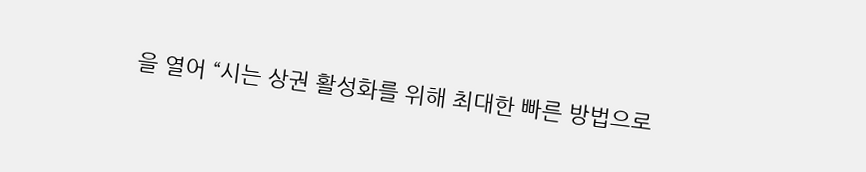을 열어 “시는 상권 활성화를 위해 최대한 빠른 방법으로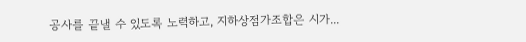공사를 끝낼 수 있도록 노력하고, 지하상점가조합은 시가...